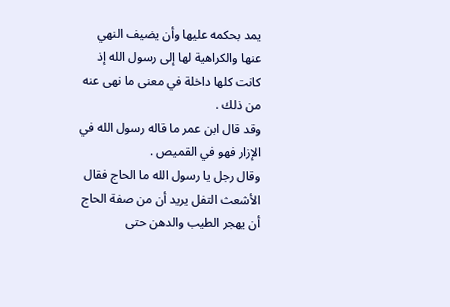يمد بحكمه عليها وأن يضيف النهي عنها والكراهية لها إلى رسول الله إذ كانت كلها داخلة في معنى ما نهى عنه من ذلك .
وقد قال ابن عمر ما قاله رسول الله في الإزار فهو في القميص .
وقال رجل يا رسول الله ما الحاج فقال الأشعث التفل يريد أن من صفة الحاج أن يهجر الطيب والدهن حتى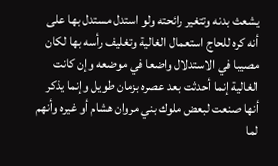يشعث بدنه وتتغير رائحته ولو استدل مستدل بها على أنه كره للحاج استعمال الغالية وتغليف رأسه بها لكان مصيبا في الاستدلال واضعا في موضعه وإن كانت الغالية إنما أحدثت بعد عصره بزمان طويل وإنما يذكر أنها صنعت لبعض ملوك بني مروان هشام أو غيره وأنهم لما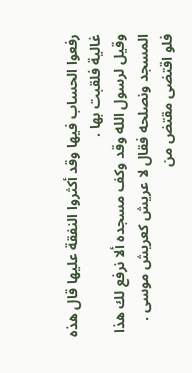رفعوا الحساب فيها وقد أكثروا النفقة عليها قال هذه غالية فلقبت بها .
وقيل لرسول الله وقد وكف مسجده ألا نرفع لك هذا المسجد ونصلحه فقال لا عريش كعريش موسى .
فلو اقتضى مقتض من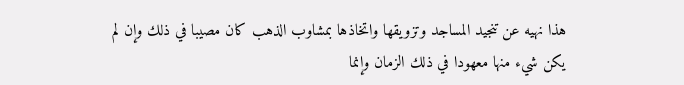هذا نهيه عن تنجيد المساجد وتزويقها واتخاذها بمشاوب الذهب كان مصيبا في ذلك وإن لم يكن شيء منها معهودا في ذلك الزمان وإنما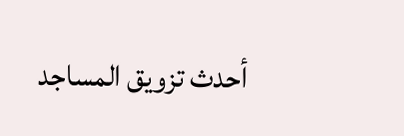أحدث تزويق المساجد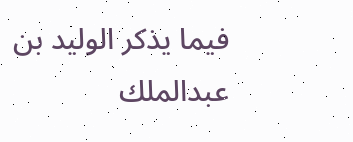فيما يذكر الوليد بن عبدالملك